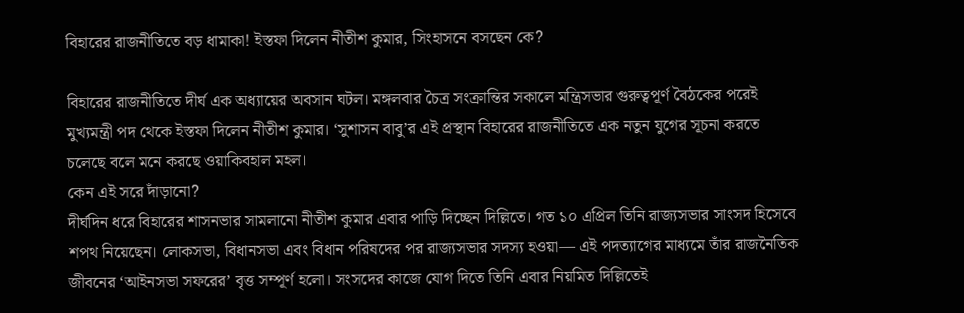বিহারের রাজনীতিতে বড় ধামাকা! ইস্তফা দিলেন নীতীশ কুমার, সিংহাসনে বসছেন কে?

বিহারের রাজনীতিতে দীর্ঘ এক অধ্যায়ের অবসান ঘটল। মঙ্গলবার চৈত্র সংক্রান্তির সকালে মন্ত্রিসভার গুরুত্বপূর্ণ বৈঠকের পরেই মুখ্যমন্ত্রী পদ থেকে ইস্তফা দিলেন নীতীশ কুমার। ‘সুশাসন বাবু’র এই প্রস্থান বিহারের রাজনীতিতে এক নতুন যুগের সূচনা করতে চলেছে বলে মনে করছে ওয়াকিবহাল মহল।
কেন এই সরে দাঁড়ানো?
দীর্ঘদিন ধরে বিহারের শাসনভার সামলানো নীতীশ কুমার এবার পাড়ি দিচ্ছেন দিল্লিতে। গত ১০ এপ্রিল তিনি রাজ্যসভার সাংসদ হিসেবে শপথ নিয়েছেন। লোকসভা, বিধানসভা এবং বিধান পরিষদের পর রাজ্যসভার সদস্য হওয়া— এই পদত্যাগের মাধ্যমে তাঁর রাজনৈতিক জীবনের ‘আইনসভা সফরের’ বৃত্ত সম্পূর্ণ হলো। সংসদের কাজে যোগ দিতে তিনি এবার নিয়মিত দিল্লিতেই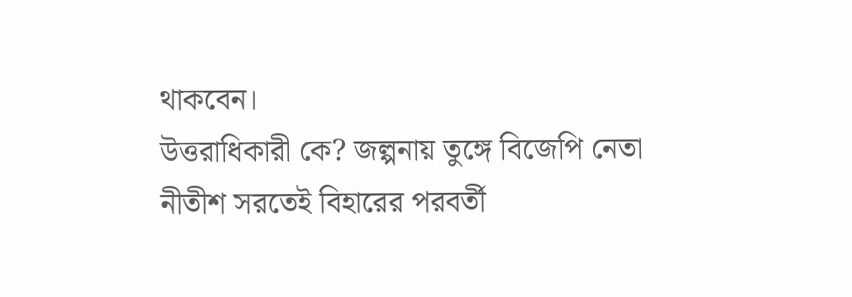থাকবেন।
উত্তরাধিকারী কে? জল্পনায় তুঙ্গে বিজেপি নেতা
নীতীশ সরতেই বিহারের পরবর্তী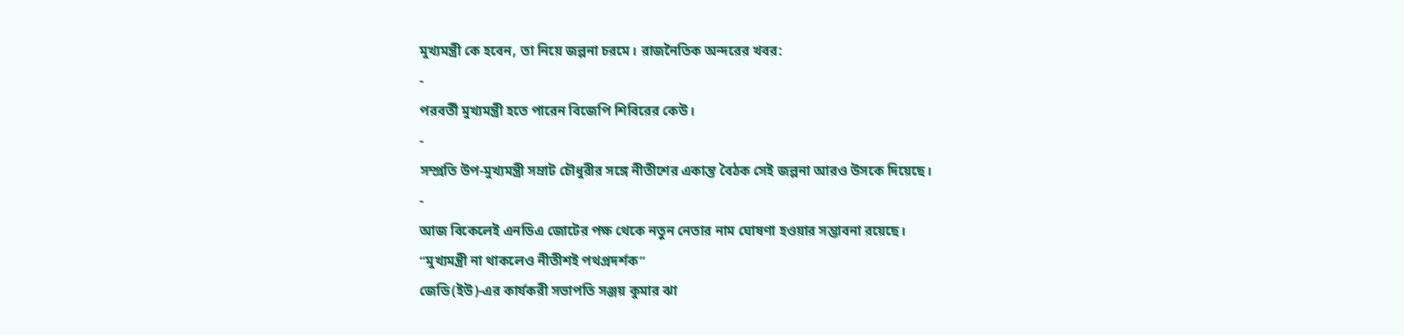মুখ্যমন্ত্রী কে হবেন, তা নিয়ে জল্পনা চরমে। রাজনৈতিক অন্দরের খবর:
-
পরবর্তী মুখ্যমন্ত্রী হতে পারেন বিজেপি শিবিরের কেউ।
-
সম্প্রতি উপ-মুখ্যমন্ত্রী সম্রাট চৌধুরীর সঙ্গে নীতীশের একান্ত বৈঠক সেই জল্পনা আরও উসকে দিয়েছে।
-
আজ বিকেলেই এনডিএ জোটের পক্ষ থেকে নতুন নেতার নাম ঘোষণা হওয়ার সম্ভাবনা রয়েছে।
“মুখ্যমন্ত্রী না থাকলেও নীতীশই পথপ্রদর্শক”
জেডি(ইউ)-এর কার্যকরী সভাপতি সঞ্জয় কুমার ঝা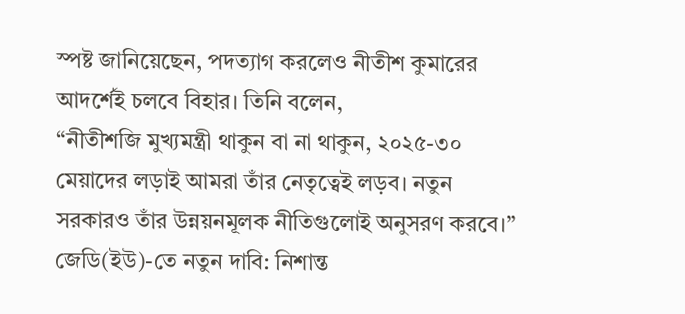স্পষ্ট জানিয়েছেন, পদত্যাগ করলেও নীতীশ কুমারের আদর্শেই চলবে বিহার। তিনি বলেন,
“নীতীশজি মুখ্যমন্ত্রী থাকুন বা না থাকুন, ২০২৫-৩০ মেয়াদের লড়াই আমরা তাঁর নেতৃত্বেই লড়ব। নতুন সরকারও তাঁর উন্নয়নমূলক নীতিগুলোই অনুসরণ করবে।”
জেডি(ইউ)-তে নতুন দাবি: নিশান্ত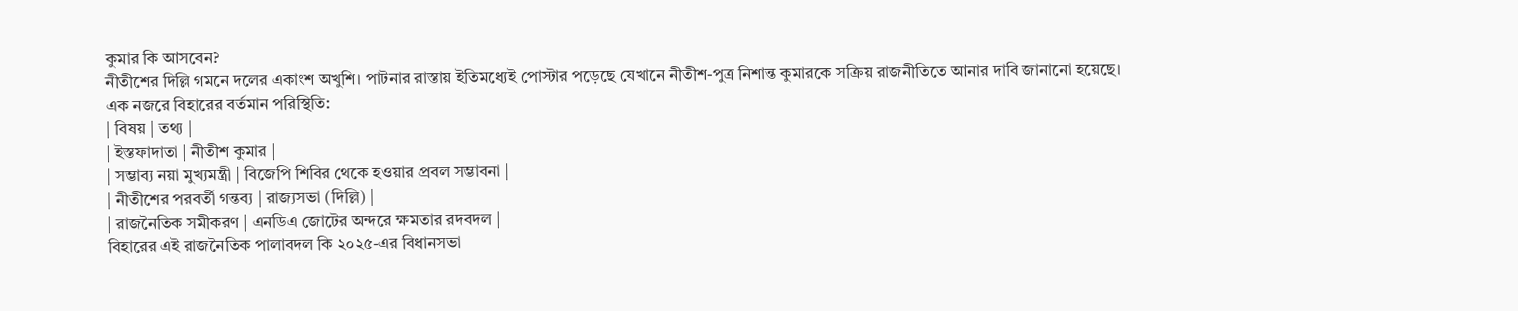কুমার কি আসবেন?
নীতীশের দিল্লি গমনে দলের একাংশ অখুশি। পাটনার রাস্তায় ইতিমধ্যেই পোস্টার পড়েছে যেখানে নীতীশ-পুত্র নিশান্ত কুমারকে সক্রিয় রাজনীতিতে আনার দাবি জানানো হয়েছে।
এক নজরে বিহারের বর্তমান পরিস্থিতি:
| বিষয় | তথ্য |
| ইস্তফাদাতা | নীতীশ কুমার |
| সম্ভাব্য নয়া মুখ্যমন্ত্রী | বিজেপি শিবির থেকে হওয়ার প্রবল সম্ভাবনা |
| নীতীশের পরবর্তী গন্তব্য | রাজ্যসভা (দিল্লি) |
| রাজনৈতিক সমীকরণ | এনডিএ জোটের অন্দরে ক্ষমতার রদবদল |
বিহারের এই রাজনৈতিক পালাবদল কি ২০২৫-এর বিধানসভা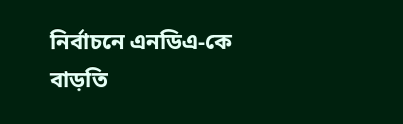নির্বাচনে এনডিএ-কে বাড়তি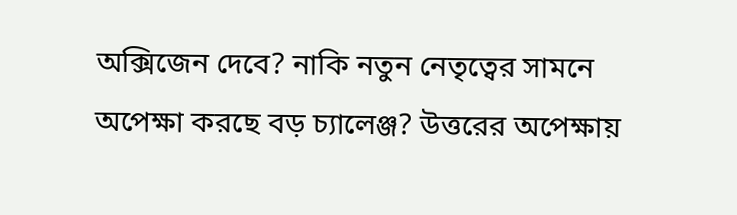অক্সিজেন দেবে? নাকি নতুন নেতৃত্বের সামনে অপেক্ষা করছে বড় চ্যালেঞ্জ? উত্তরের অপেক্ষায়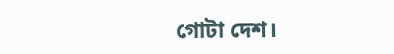গোটা দেশ।